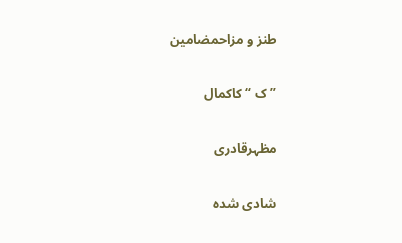طنز و مزاحمضامین

”ک “ کاکمال

مظہرقادری

شادی شدہ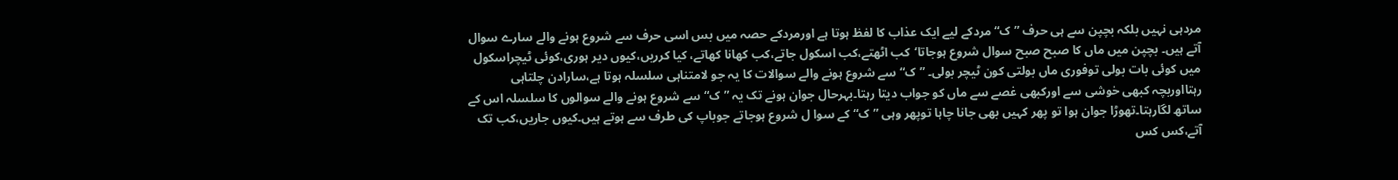مردہی نہیں بلکہ بچپن سے ہی حرف ”ک“ مردکے لیے ایک عذاب کا لفظ ہوتا ہے اورمردکے حصہ میں بس اسی حرف سے شروع ہونے والے سارے سوال آتے ہیں۔ بچپن میں ماں کا صبح صبح سوال شروع ہوجاتا‘کب اٹھتے،کب اسکول جاتے،کب کھانا کھاتے، کیا کرریں،کیوں دیر ہوری،کوئی ٹیچراسکول میں کوئی بات بولی توفوری ماں بولتی کون ٹیچر بولی۔ ”ک“ سے شروع ہونے والے سوالات کا یہ جو لامتناہی سلسلہ ہوتا ہے،سارادن چلتاہی رہتااوربچہ کبھی خوشی سے اورکبھی غصے سے ماں کو جواب دیتا رہتا۔بہرحال جوان ہونے تک یہ ”ک“سے شروع ہونے والے سوالوں کا سلسلہ اس کے ساتھ لگارہتا۔تھوڑا جوان ہوا تو پھر کہیں بھی جانا چاہا توپھر وہی ”ک“کے سوا ل شروع ہوجاتے جوباپ کی طرف سے ہوتے ہیں۔کیوں جاریں،کب تک آتے،کس کس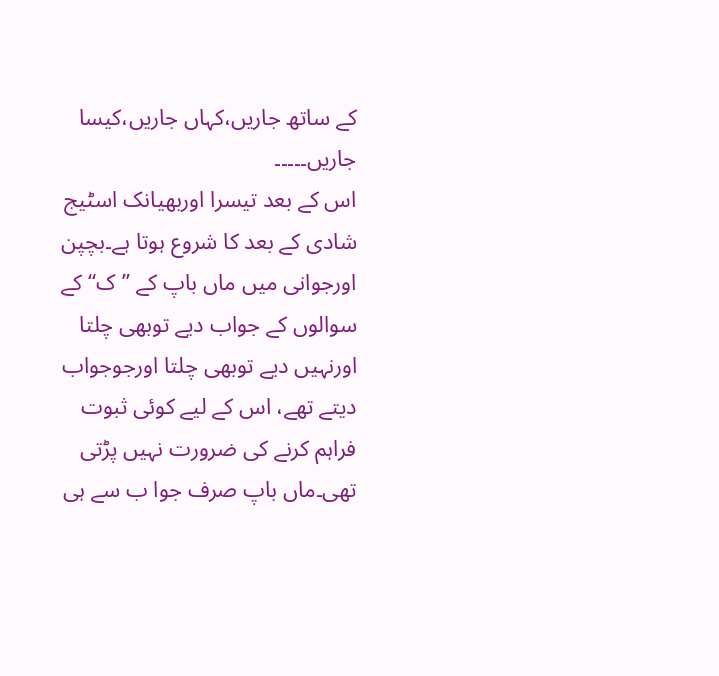کے ساتھ جاریں،کہاں جاریں،کیسا جاریں۔۔۔۔۔
اس کے بعد تیسرا اوربھیانک اسٹیج شادی کے بعد کا شروع ہوتا ہے۔بچپن اورجوانی میں ماں باپ کے ”ک“کے سوالوں کے جواب دیے توبھی چلتا اورنہیں دیے توبھی چلتا اورجوجواب دیتے تھے، اس کے لیے کوئی ثبوت فراہم کرنے کی ضرورت نہیں پڑتی تھی۔ماں باپ صرف جوا ب سے ہی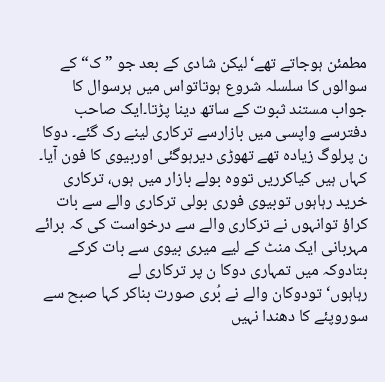مطمئن ہوجاتے تھے‘لیکن شادی کے بعد جو ”ک“کے سوالوں کا سلسلہ شروع ہوتاتواس میں ہرسوال کا جواب مستند ثبوت کے ساتھ دینا پڑتا۔ایک صاحب دفترسے واپسی میں بازارسے ترکاری لینے رک گئے۔ دوکا ن پرلوگ زیادہ تھے تھوڑی دیرہوگئی اوربیوی کا فون آیا۔ کہاں ہیں کیاکرریں تووہ بولے بازار میں ہوں، ترکاری خرید رہاہوں توبیوی فوری بولی ترکاری والے سے بات کراؤ توانہوں نے ترکاری والے سے درخواست کی کہ برائے مہربانی ایک منٹ کے لیے میری بیوی سے بات کرکے بتادوکہ میں تمہاری دوکا ن پر ترکاری لے رہاہوں‘تودوکان والے نے بُری صورت بناکر کہا صبح سے سوروپئے کا دھندا نہیں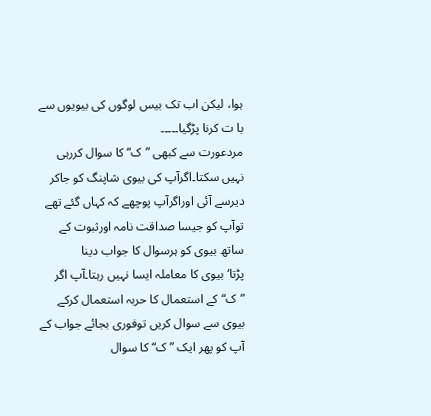ہوا، لیکن اب تک بیس لوگوں کی بیویوں سے با ت کرنا پڑگیا۔۔۔۔۔
مردعورت سے کبھی ”ک“کا سوال کررہی نہیں سکتا۔اگرآپ کی بیوی شاپنگ کو جاکر دیرسے آئی اوراگرآپ پوچھے کہ کہاں گئے تھے توآپ کو جیسا صداقت نامہ اورثبوت کے ساتھ بیوی کو ہرسوال کا جواب دینا پڑتا‘بیوی کا معاملہ ایسا نہیں رہتا۔آپ اگر ”ک“کے استعمال کا حربہ استعمال کرکے بیوی سے سوال کریں توفوری بجائے جواب کے آپ کو پھر ایک ”ک“کا سوال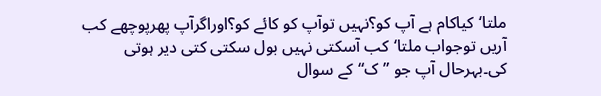ملتا‘کیاکام ہے آپ کو؟نہیں توآپ کو کائے کو؟اوراگرآپ پھرپوچھے کب آریں توجواب ملتا‘کب آسکتی نہیں بول سکتی کتی دیر ہوتی کی۔بہرحال آپ جو ”ک“کے سوال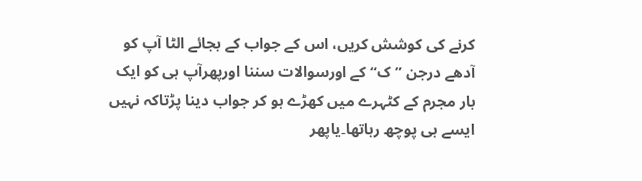کرنے کی کوشش کریں، اس کے جواب کے بجائے الٹا آپ کو آدھے درجن ”ک“کے اورسوالات سننا اورپھرآپ ہی کو ایک بار مجرم کے کٹہرے میں کھڑے ہو کر جواب دینا پڑتاکہ نہیں ایسے ہی پوچھ رہاتھا۔یاپھر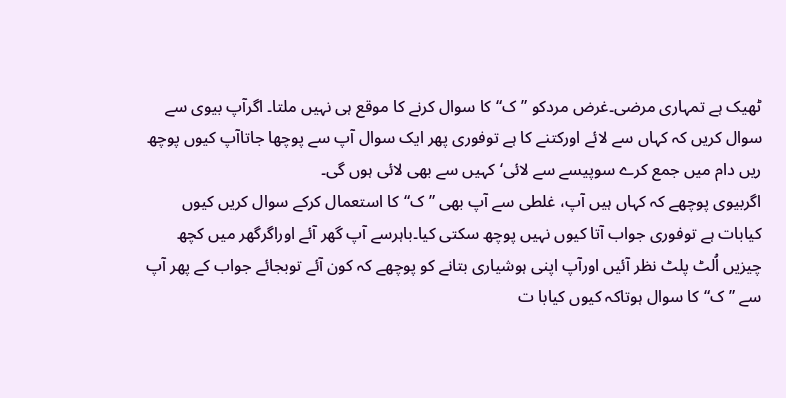ٹھیک ہے تمہاری مرضی۔غرض مردکو ”ک“کا سوال کرنے کا موقع ہی نہیں ملتا۔ اگرآپ بیوی سے سوال کریں کہ کہاں سے لائے اورکتنے کا ہے توفوری پھر ایک سوال آپ سے پوچھا جاتاآپ کیوں پوچھ ریں دام میں جمع کرے سوپیسے سے لائی‘کہیں سے بھی لائی ہوں گی۔
اگربیوی پوچھے کہ کہاں ہیں آپ، غلطی سے آپ بھی ”ک“کا استعمال کرکے سوال کریں کیوں کیابات ہے توفوری جواب آتا کیوں نہیں پوچھ سکتی کیا۔باہرسے آپ گھر آئے اوراگرگھر میں کچھ چیزیں اُلٹ پلٹ نظر آئیں اورآپ اپنی ہوشیاری بتانے کو پوچھے کہ کون آئے توبجائے جواب کے پھر آپ سے ”ک“کا سوال ہوتاکہ کیوں کیابا ت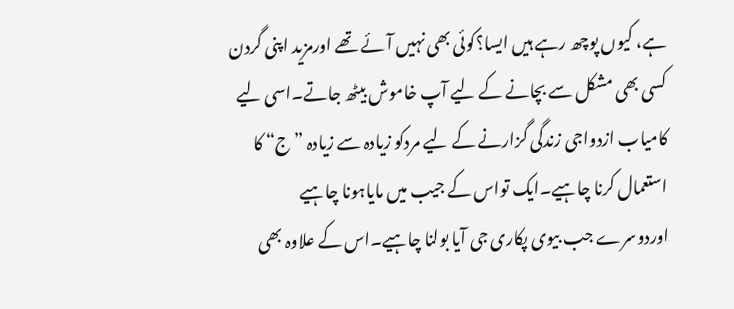ہے، کیوں پوچھ رہے ہیں ایسا؟کوئی بھی نہیں آئے تھے اورمزید اپنی گردن کسی بھی مشکل سے بچانے کے لیے آپ خاموش بیٹھ جاتے۔اسی لیے کامیاب ازدواجی زندگی گزارنے کے لیے مردکو زیادہ سے زیادہ ”ج“ کا استعمال کرنا چاہیے۔ایک تواس کے جیب میں مایاہونا چاہیے اوردوسرے جب بیوی پکاری جی آیا بولنا چاہیے۔اس کے علاوہ بھی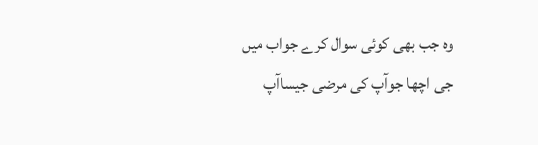وہ جب بھی کوئی سوال کرے جواب میں جی اچھا جوآپ کی مرضی جیساآپ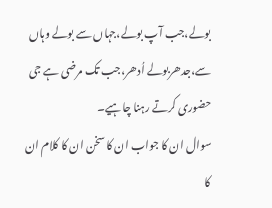بولے،جب آپ بولے،جہاں سے بولے وہاں سے،جدھربولے اُدھر،جب تک مرضی ہے جی حضوری کرتے رہنا چاہیے۔
سوال ان کا جواب ان کا سخن ان کا کلام ان کا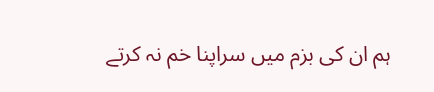ہم ان کی بزم میں سراپنا خم نہ کرتے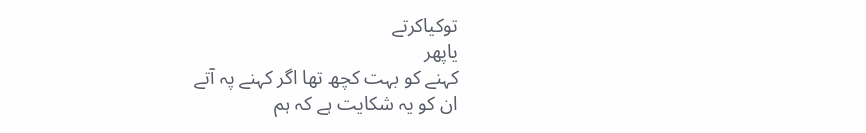توکیاکرتے
یاپھر
کہنے کو بہت کچھ تھا اگر کہنے پہ آتے
ان کو یہ شکایت ہے کہ ہم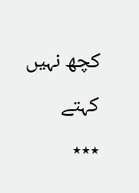کچھ نہیں کہتے
٭٭٭